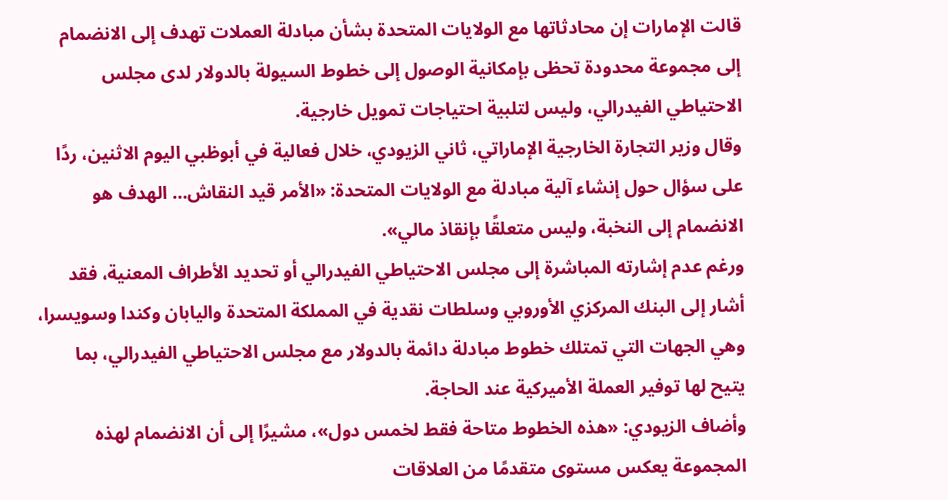قالت الإمارات إن محادثاتها مع الولايات المتحدة بشأن مبادلة العملات تهدف إلى الانضمام إلى مجموعة محدودة تحظى بإمكانية الوصول إلى خطوط السيولة بالدولار لدى مجلس الاحتياطي الفيدرالي، وليس لتلبية احتياجات تمويل خارجية.
وقال وزير التجارة الخارجية الإماراتي، ثاني الزيودي، خلال فعالية في أبوظبي اليوم الاثنين، ردًا على سؤال حول إنشاء آلية مبادلة مع الولايات المتحدة: «الأمر قيد النقاش… الهدف هو الانضمام إلى النخبة، وليس متعلقًا بإنقاذ مالي».
ورغم عدم إشارته المباشرة إلى مجلس الاحتياطي الفيدرالي أو تحديد الأطراف المعنية، فقد أشار إلى البنك المركزي الأوروبي وسلطات نقدية في المملكة المتحدة واليابان وكندا وسويسرا، وهي الجهات التي تمتلك خطوط مبادلة دائمة بالدولار مع مجلس الاحتياطي الفيدرالي، بما يتيح لها توفير العملة الأميركية عند الحاجة.
وأضاف الزيودي: «هذه الخطوط متاحة فقط لخمس دول»، مشيرًا إلى أن الانضمام لهذه المجموعة يعكس مستوى متقدمًا من العلاقات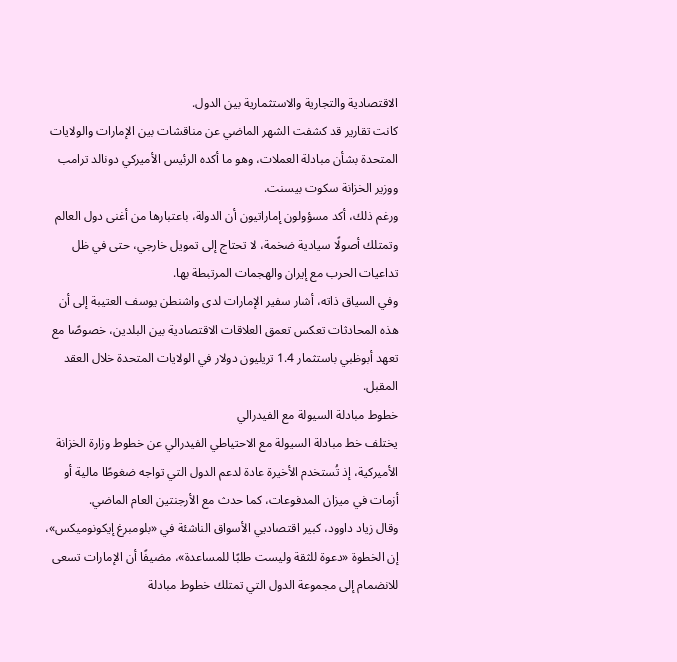الاقتصادية والتجارية والاستثمارية بين الدول.
كانت تقارير قد كشفت الشهر الماضي عن مناقشات بين الإمارات والولايات المتحدة بشأن مبادلة العملات، وهو ما أكده الرئيس الأميركي دونالد ترامب ووزير الخزانة سكوت بيسنت.
ورغم ذلك، أكد مسؤولون إماراتيون أن الدولة، باعتبارها من أغنى دول العالم وتمتلك أصولًا سيادية ضخمة، لا تحتاج إلى تمويل خارجي، حتى في ظل تداعيات الحرب مع إيران والهجمات المرتبطة بها.
وفي السياق ذاته، أشار سفير الإمارات لدى واشنطن يوسف العتيبة إلى أن هذه المحادثات تعكس تعمق العلاقات الاقتصادية بين البلدين، خصوصًا مع تعهد أبوظبي باستثمار 1.4 تريليون دولار في الولايات المتحدة خلال العقد المقبل.
خطوط مبادلة السيولة مع الفيدرالي
يختلف خط مبادلة السيولة مع الاحتياطي الفيدرالي عن خطوط وزارة الخزانة الأميركية، إذ تُستخدم الأخيرة عادة لدعم الدول التي تواجه ضغوطًا مالية أو أزمات في ميزان المدفوعات، كما حدث مع الأرجنتين العام الماضي.
وقال زياد داوود، كبير اقتصاديي الأسواق الناشئة في «بلومبرغ إيكونوميكس»، إن الخطوة «دعوة للثقة وليست طلبًا للمساعدة»، مضيفًا أن الإمارات تسعى للانضمام إلى مجموعة الدول التي تمتلك خطوط مبادلة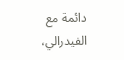دائمة مع الفيدرالي،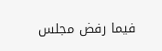فيما رفض مجلس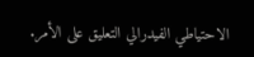الاحتياطي الفيدرالي التعليق على الأمر.